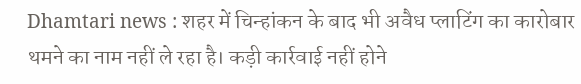Dhamtari news : शहर में चिन्हांकन के बाद भी अवैध प्लाटिंग का कारोबार थमने का नाम नहीं ले रहा है। कड़ी कार्रवाई नहीं होने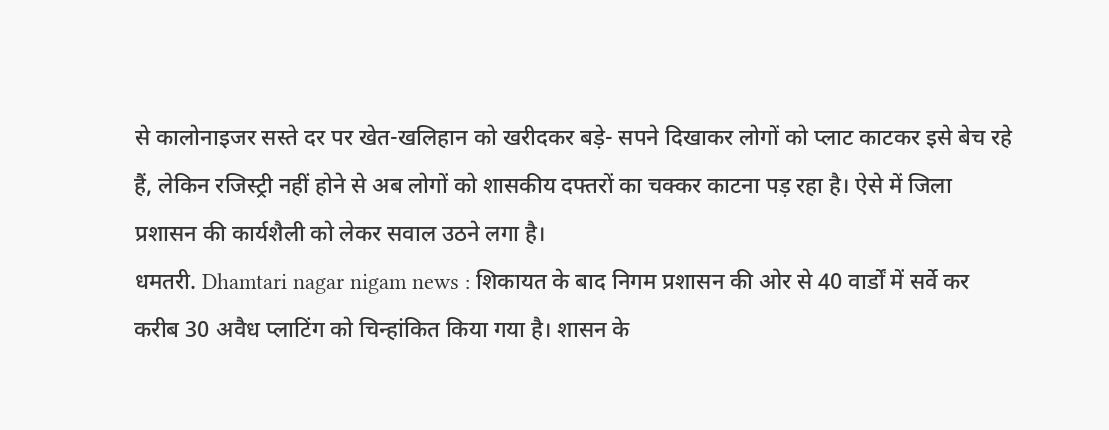से कालोनाइजर सस्ते दर पर खेत-खलिहान को खरीदकर बड़े- सपने दिखाकर लोगों को प्लाट काटकर इसे बेच रहे हैं, लेकिन रजिस्ट्री नहीं होने से अब लोगों को शासकीय दफ्तरों का चक्कर काटना पड़ रहा है। ऐसे में जिला प्रशासन की कार्यशैली को लेकर सवाल उठने लगा है।
धमतरी. Dhamtari nagar nigam news : शिकायत के बाद निगम प्रशासन की ओर से 40 वार्डों में सर्वे कर करीब 30 अवैध प्लाटिंग को चिन्हांकित किया गया है। शासन के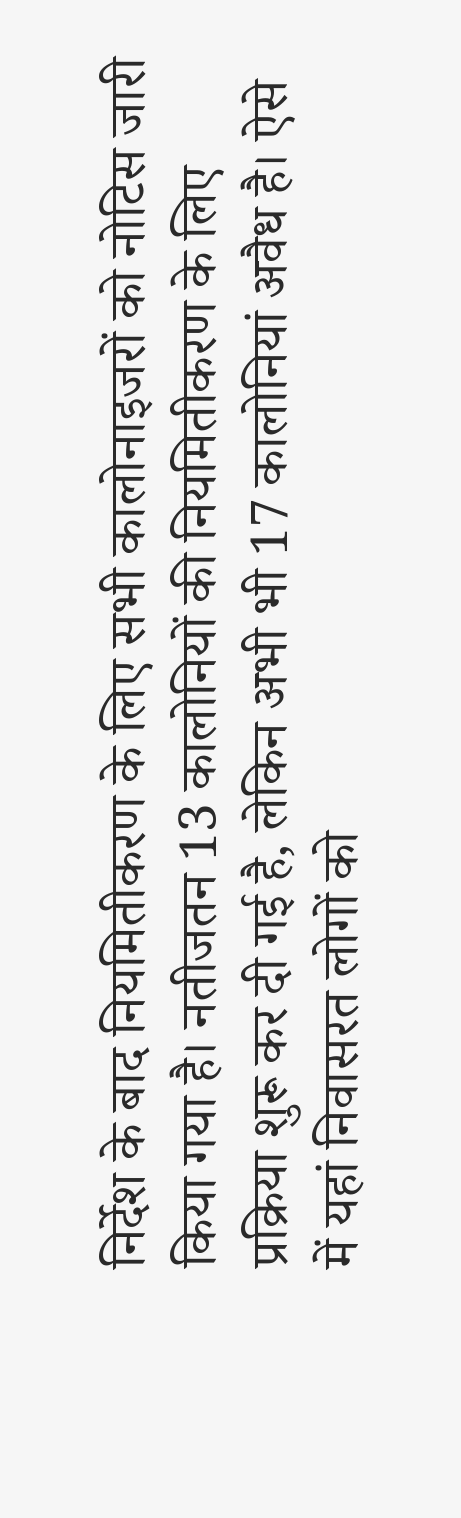निर्देश के बाद नियमितीकरण के लिए सभी कालोनाइजरों को नोटिस जारी किया गया है। नतीजतन 13 कालोनियों की नियमितीकरण के लिए प्रक्रिया शुरू कर दी गई है, लेकिन अभी भी 17 कालोनियां अवैध है। ऐसे में यहां निवासरत लोगों को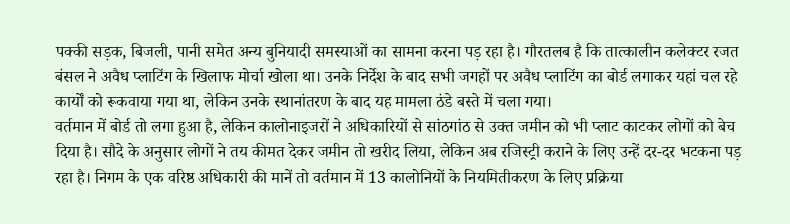पक्की सड़क, बिजली, पानी समेत अन्य बुनियादी समस्याओं का सामना करना पड़ रहा है। गौरतलब है कि तात्कालीन कलेक्टर रजत बंसल ने अवैध प्लाटिंग के खिलाफ मोर्चा खोला था। उनके निर्देश के बाद सभी जगहों पर अवैध प्लाटिंग का बोर्ड लगाकर यहां चल रहे कार्यों को रूकवाया गया था, लेकिन उनके स्थानांतरण के बाद यह मामला ठंडे बस्ते में चला गया।
वर्तमान में बोर्ड तो लगा हुआ है, लेकिन कालोनाइजरों ने अधिकारियों से सांठगांठ से उक्त जमीन को भी प्लाट काटकर लोगों को बेच दिया है। सौदे के अनुसार लोगों ने तय कीमत देकर जमीन तो खरीद लिया, लेकिन अब रजिस्ट्री कराने के लिए उन्हें दर-दर भटकना पड़ रहा है। निगम के एक वरिष्ठ अधिकारी की मानें तो वर्तमान में 13 कालोनियों के नियमितीकरण के लिए प्रक्रिया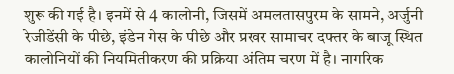शुरू की गई है। इनमें से 4 कालोनी, जिसमें अमलतासपुरम के सामने, अर्जुनी रेजीडेंसी के पीछे, इंडेन गेस के पीछे और प्रखर सामाचर दफ्तर के बाजू स्थित कालोनियों की नियमितीकरण की प्रक्रिया अंतिम चरण में है। नागरिक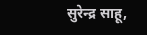सुरेन्द्र साहू,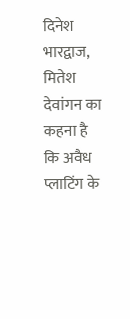दिनेश भारद्वाज, मितेश देवांगन का कहना है कि अवैध प्लाटिंग के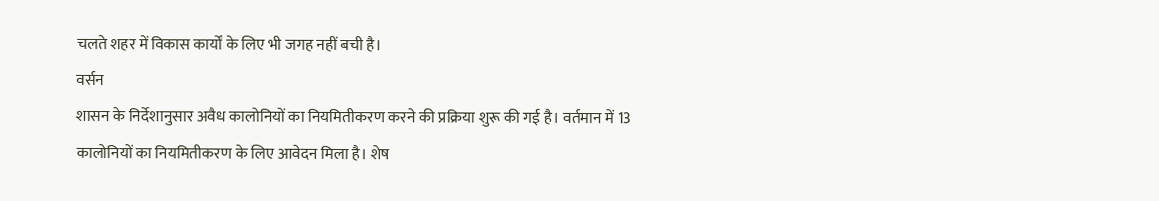चलते शहर में विकास कार्यों के लिए भी जगह नहीं बची है।
वर्सन
शासन के निर्देशानुसार अवैध कालोनियों का नियमितीकरण करने की प्रक्रिया शुरू की गई है। वर्तमान में 13 कालोनियों का नियमितीकरण के लिए आवेदन मिला है। शेष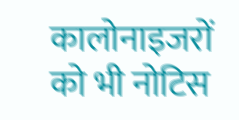कालोनाइजरों को भी नोटिस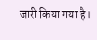जारी किया गया है।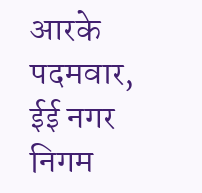आरके पदमवार, ईई नगर निगम